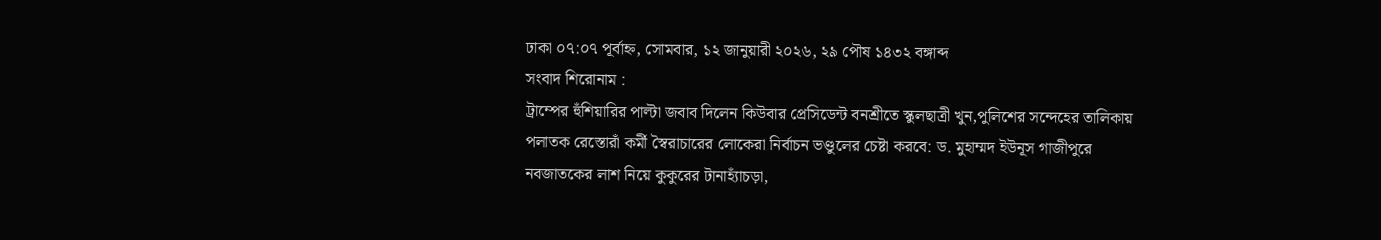ঢাকা ০৭:০৭ পূর্বাহ্ন, সোমবার, ১২ জানুয়ারী ২০২৬, ২৯ পৌষ ১৪৩২ বঙ্গাব্দ
সংবাদ শিরোনাম :
ট্রাম্পের হুঁশিয়ারির পাল্টা জবাব দিলেন কিউবার প্রেসিডেন্ট বনশ্রীতে স্কুলছাত্রী খুন,পুলিশের সন্দেহের তালিকায় পলাতক রেস্তোরাঁ কর্মী স্বৈরাচারের লোকেরা নির্বাচন ভণ্ডুলের চেষ্টা করবে: ড. মুহাম্মদ ইউনূস গাজীপুরে নবজাতকের লাশ নিয়ে কুকুরের টানাহ্যাঁচড়া,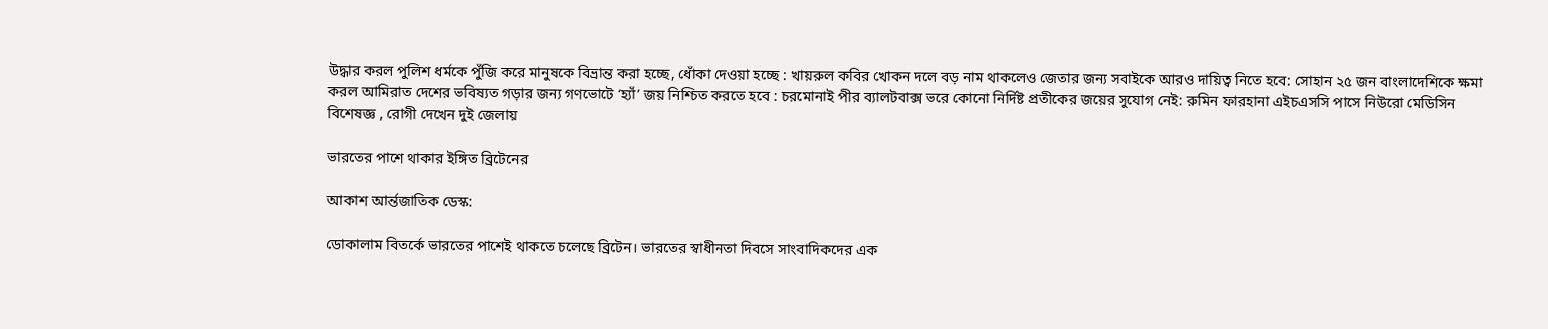উদ্ধার করল পুলিশ ধর্মকে পুঁজি করে মানুষকে বিভ্রান্ত করা হচ্ছে, ধোঁকা দেওয়া হচ্ছে : খায়রুল কবির খোকন দলে বড় নাম থাকলেও জেতার জন্য সবাইকে আরও দায়িত্ব নিতে হবে: সোহান ২৫ জন বাংলাদেশিকে ক্ষমা করল আমিরাত দেশের ভবিষ্যত গড়ার জন্য গণভোটে ‘হ্যাঁ’ জয় নিশ্চিত করতে হবে : চরমোনাই পীর ব্যালটবাক্স ভরে কোনো নির্দিষ্ট প্রতীকের জয়ের সুযোগ নেই: রুমিন ফারহানা এইচএসসি পাসে নিউরো মেডিসিন বিশেষজ্ঞ , রোগী দেখেন দুই জেলায়

ভারতের পাশে থাকার ইঙ্গিত ব্রিটেনের

আকাশ আর্ন্তজাতিক ডেস্ক:

ডোকালাম বিতর্কে ভারতের পাশেই থাকতে চলেছে ব্রিটেন। ভারতের স্বাধীনতা দিবসে সাংবাদিকদের এক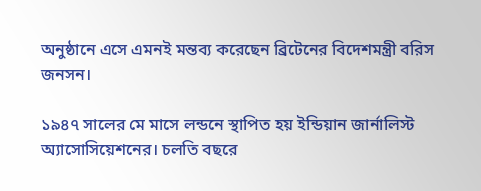অনুষ্ঠানে এসে এমনই মন্তব্য করেছেন ব্রিটেনের বিদেশমন্ত্রী বরিস জনসন।

১৯৪৭ সালের মে মাসে লন্ডনে স্থাপিত হয় ইন্ডিয়ান জার্নালিস্ট অ্যাসোসিয়েশনের। চলতি বছরে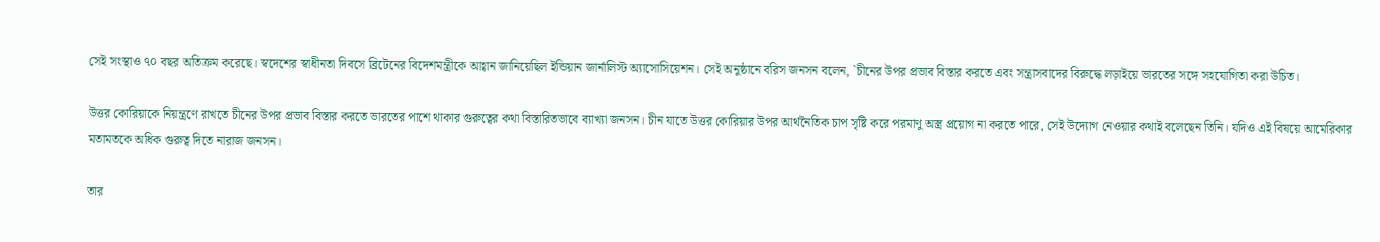সেই সংস্থাও ৭০ বছর অতিক্রম করেছে। স্বদেশের স্বাধীনতা দিবসে ব্রিটেনের বিদেশমন্ত্রীকে আহ্বান জানিয়েছিল ইন্ডিয়ান জার্নালিস্ট অ্যাসোসিয়েশন। সেই অনুষ্ঠানে বরিস জনসন বলেন, `চীনের উপর প্রভাব বিস্তার করতে এবং সন্ত্রাসবাদের বিরুদ্ধে লড়াইয়ে ভারতের সঙ্গে সহযোগিতা করা উচিত।

উত্তর কোরিয়াকে নিয়ন্ত্রণে রাখতে চীনের উপর প্রভাব বিস্তার করতে ভারতের পাশে থাকার গুরুত্বের কথা বিস্তারিতভাবে ব্যাখ্যা জনসন। চীন যাতে উত্তর কোরিয়ার উপর আর্থনৈতিক চাপ সৃষ্টি করে পরমাণু অস্ত্র প্রয়োগ না করতে পারে, সেই উদ্যোগ নেওয়ার কথাই বলেছেন তিনি। যদিও এই বিষয়ে আমেরিকার মতামতকে অধিক গুরুত্ব দিতে নারাজ জনসন।

তার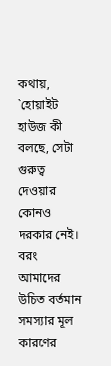কথায়, `হোয়াইট হাউজ কী বলছে, সেটা গুরুত্ব দেওয়ার কোনও দরকার নেই। বরং আমাদের উচিত বর্তমান সমস্যার মূল কারণের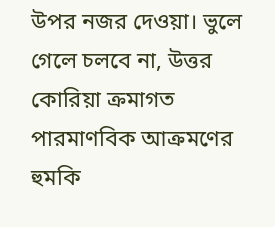উপর নজর দেওয়া। ভুলে গেলে চলবে না, উত্তর কোরিয়া ক্রমাগত পারমাণবিক আক্রমণের হুমকি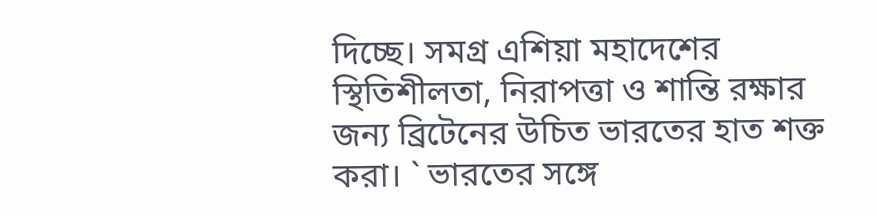দিচ্ছে। সমগ্র এশিয়া মহাদেশের স্থিতিশীলতা, নিরাপত্তা ও শান্তি রক্ষার জন্য ব্রিটেনের উচিত ভারতের হাত শক্ত করা। ` ভারতের সঙ্গে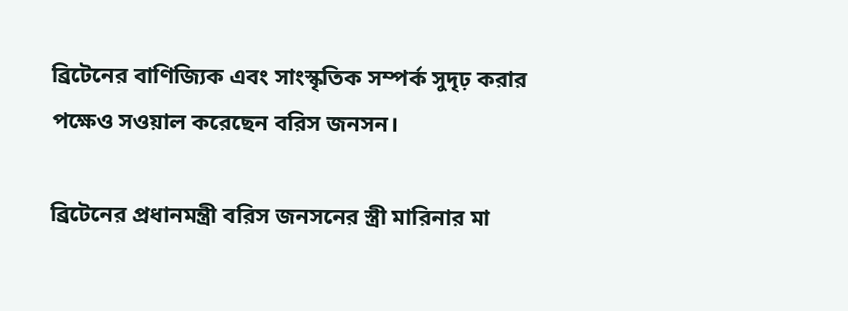ব্রিটেনের বাণিজ্যিক এবং সাংস্কৃতিক সম্পর্ক সুদৃঢ় করার পক্ষেও সওয়াল করেছেন বরিস জনসন।

ব্রিটেনের প্রধানমন্ত্রী বরিস জনসনের স্ত্রী মারিনার মা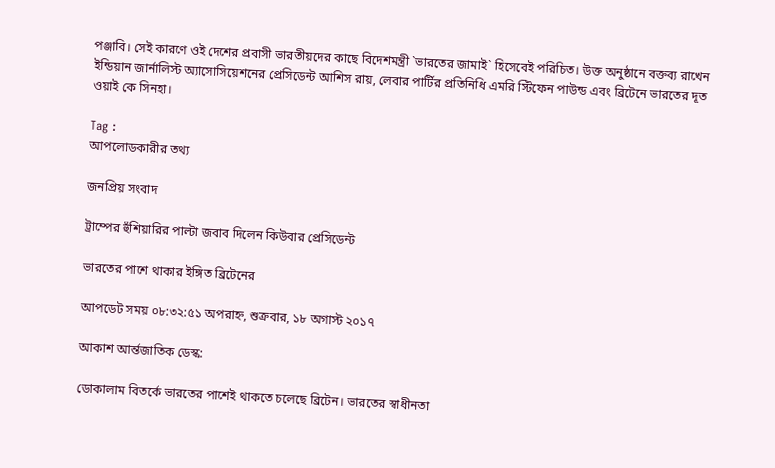পঞ্জাবি। সেই কারণে ওই দেশের প্রবাসী ভারতীয়দের কাছে বিদেশমন্ত্রী `ভারতের জামাই` হিসেবেই পরিচিত। উক্ত অনুষ্ঠানে বক্তব্য রাখেন ইন্ডিয়ান জার্নালিস্ট অ্যাসোসিয়েশনের প্রেসিডেন্ট আশিস রায়, লেবার পার্টির প্রতিনিধি এমরি স্টিফেন পাউন্ড এবং ব্রিটেনে ভারতের দূত ওয়াই কে সিনহা।

Tag :
আপলোডকারীর তথ্য

জনপ্রিয় সংবাদ

ট্রাম্পের হুঁশিয়ারির পাল্টা জবাব দিলেন কিউবার প্রেসিডেন্ট

ভারতের পাশে থাকার ইঙ্গিত ব্রিটেনের

আপডেট সময় ০৮:৩২:৫১ অপরাহ্ন, শুক্রবার, ১৮ অগাস্ট ২০১৭

আকাশ আর্ন্তজাতিক ডেস্ক:

ডোকালাম বিতর্কে ভারতের পাশেই থাকতে চলেছে ব্রিটেন। ভারতের স্বাধীনতা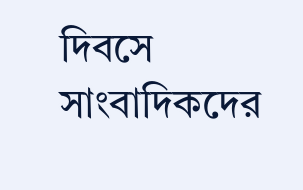দিবসে সাংবাদিকদের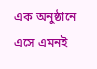এক অনুষ্ঠানে এসে এমনই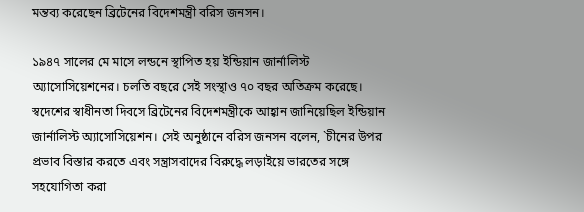মন্তব্য করেছেন ব্রিটেনের বিদেশমন্ত্রী বরিস জনসন।

১৯৪৭ সালের মে মাসে লন্ডনে স্থাপিত হয় ইন্ডিয়ান জার্নালিস্ট অ্যাসোসিয়েশনের। চলতি বছরে সেই সংস্থাও ৭০ বছর অতিক্রম করেছে। স্বদেশের স্বাধীনতা দিবসে ব্রিটেনের বিদেশমন্ত্রীকে আহ্বান জানিয়েছিল ইন্ডিয়ান জার্নালিস্ট অ্যাসোসিয়েশন। সেই অনুষ্ঠানে বরিস জনসন বলেন, `চীনের উপর প্রভাব বিস্তার করতে এবং সন্ত্রাসবাদের বিরুদ্ধে লড়াইয়ে ভারতের সঙ্গে সহযোগিতা করা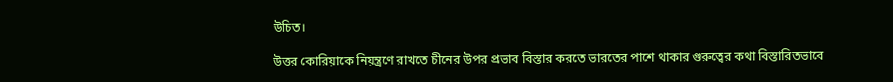উচিত।

উত্তর কোরিয়াকে নিয়ন্ত্রণে রাখতে চীনের উপর প্রভাব বিস্তার করতে ভারতের পাশে থাকার গুরুত্বের কথা বিস্তারিতভাবে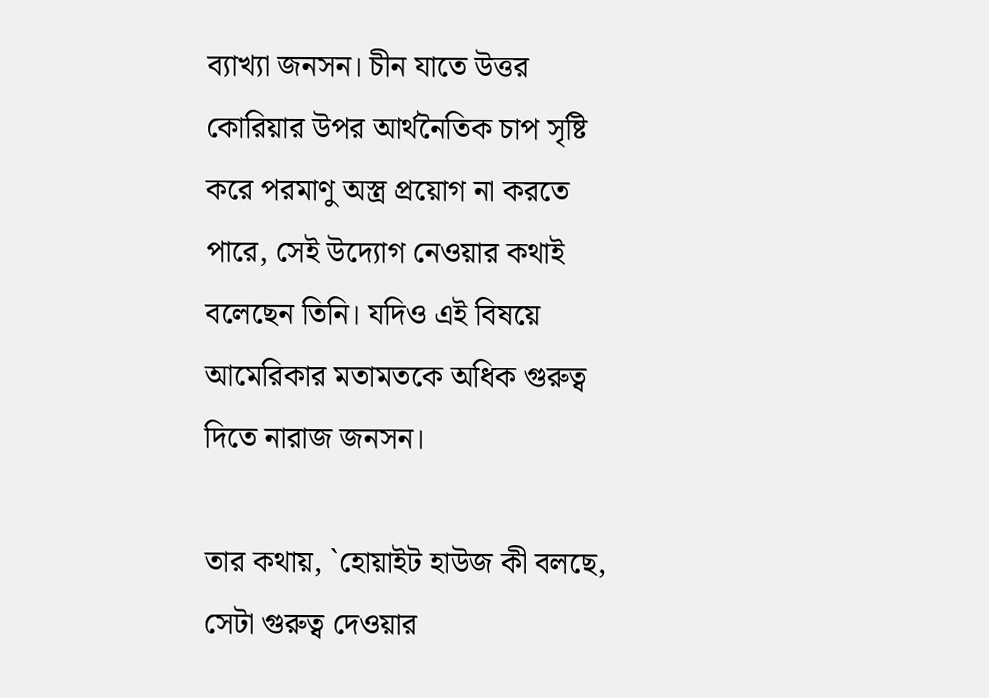ব্যাখ্যা জনসন। চীন যাতে উত্তর কোরিয়ার উপর আর্থনৈতিক চাপ সৃষ্টি করে পরমাণু অস্ত্র প্রয়োগ না করতে পারে, সেই উদ্যোগ নেওয়ার কথাই বলেছেন তিনি। যদিও এই বিষয়ে আমেরিকার মতামতকে অধিক গুরুত্ব দিতে নারাজ জনসন।

তার কথায়, `হোয়াইট হাউজ কী বলছে, সেটা গুরুত্ব দেওয়ার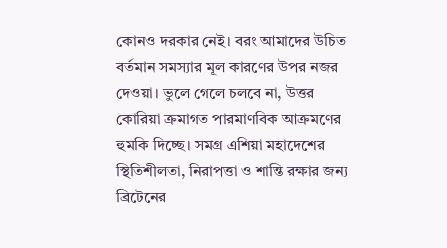কোনও দরকার নেই। বরং আমাদের উচিত বর্তমান সমস্যার মূল কারণের উপর নজর দেওয়া। ভুলে গেলে চলবে না, উত্তর কোরিয়া ক্রমাগত পারমাণবিক আক্রমণের হুমকি দিচ্ছে। সমগ্র এশিয়া মহাদেশের স্থিতিশীলতা, নিরাপত্তা ও শান্তি রক্ষার জন্য ব্রিটেনের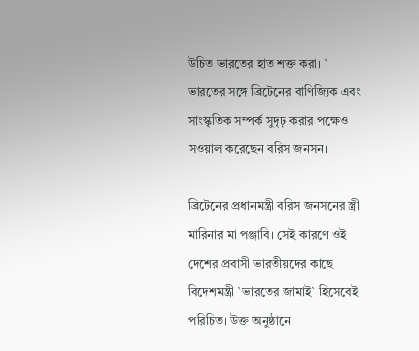উচিত ভারতের হাত শক্ত করা। ` ভারতের সঙ্গে ব্রিটেনের বাণিজ্যিক এবং সাংস্কৃতিক সম্পর্ক সুদৃঢ় করার পক্ষেও সওয়াল করেছেন বরিস জনসন।

ব্রিটেনের প্রধানমন্ত্রী বরিস জনসনের স্ত্রী মারিনার মা পঞ্জাবি। সেই কারণে ওই দেশের প্রবাসী ভারতীয়দের কাছে বিদেশমন্ত্রী `ভারতের জামাই` হিসেবেই পরিচিত। উক্ত অনুষ্ঠানে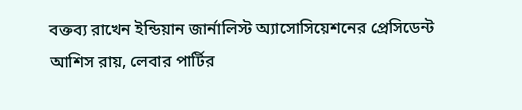বক্তব্য রাখেন ইন্ডিয়ান জার্নালিস্ট অ্যাসোসিয়েশনের প্রেসিডেন্ট আশিস রায়, লেবার পার্টির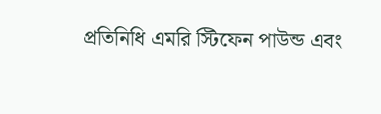প্রতিনিধি এমরি স্টিফেন পাউন্ড এবং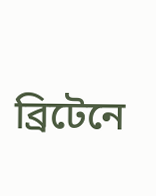ব্রিটেনে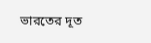ভারতের দূত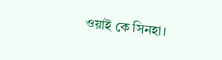ওয়াই কে সিনহা।